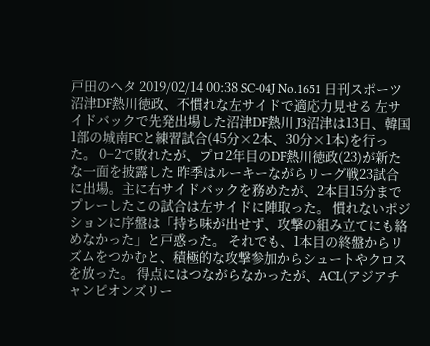戸田のヘタ 2019/02/14 00:38 SC-04J No.1651 日刊スポーツ 沼津DF熱川徳政、不慣れな左サイドで適応力見せる 左サイドバックで先発出場した沼津DF熱川 J3沼津は13日、韓国1部の城南FCと練習試合(45分×2本、30分×1本)を行った。 0−2で敗れたが、プロ2年目のDF熱川徳政(23)が新たな一面を披露した 昨季はルーキーながらリーグ戦23試合に出場。主に右サイドバックを務めたが、2本目15分までプレーしたこの試合は左サイドに陣取った。 慣れないポジションに序盤は「持ち味が出せず、攻撃の組み立てにも絡めなかった」と戸惑った。 それでも、1本目の終盤からリズムをつかむと、積極的な攻撃参加からシュートやクロスを放った。 得点にはつながらなかったが、ACL(アジアチャンピオンズリー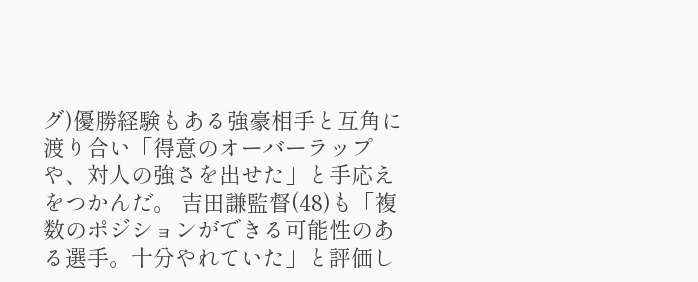グ)優勝経験もある強豪相手と互角に渡り合い「得意のオーバーラップや、対人の強さを出せた」と手応えをつかんだ。 吉田謙監督(48)も「複数のポジションができる可能性のある選手。十分やれていた」と評価し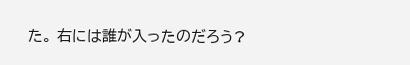た。 右には誰が入ったのだろう?